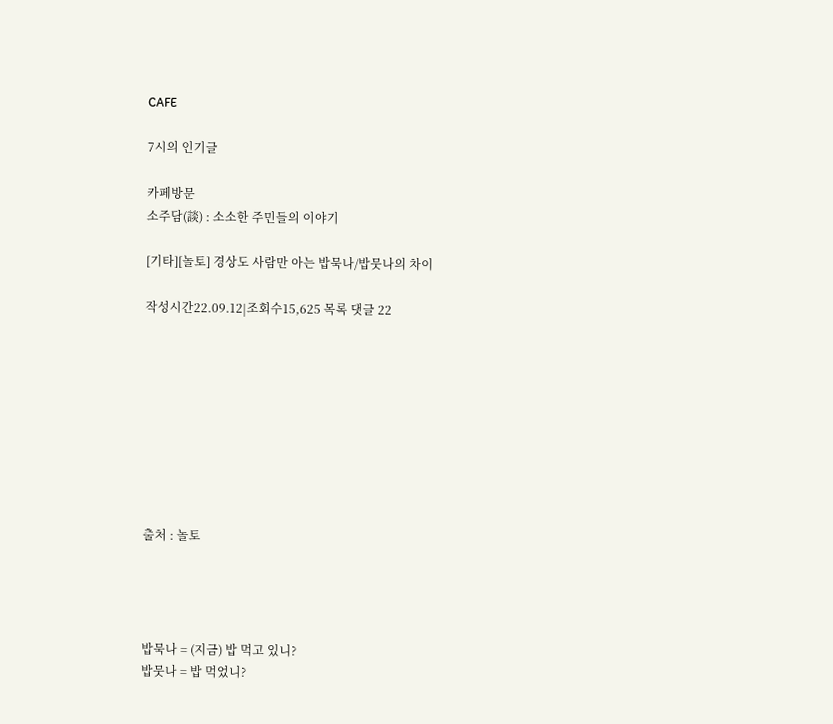CAFE

7시의 인기글

카페방문
소주담(談) : 소소한 주민들의 이야기

[기타][놀토] 경상도 사람만 아는 밥묵나/밥뭇나의 차이

작성시간22.09.12|조회수15,625 목록 댓글 22









출처 : 놀토




밥묵나 = (지금) 밥 먹고 있니?
밥뭇나 = 밥 먹었니?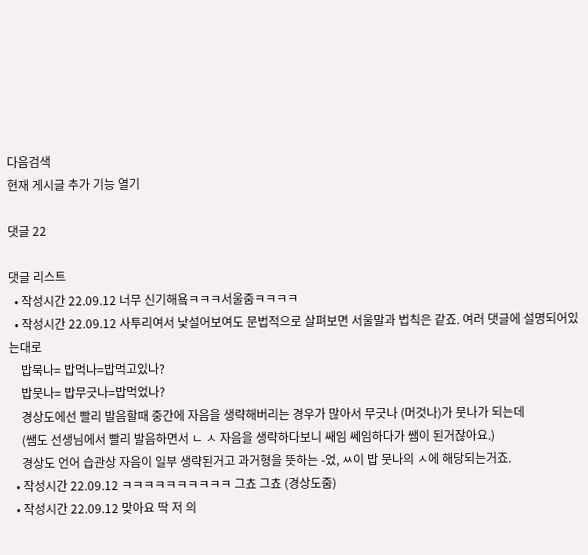다음검색
현재 게시글 추가 기능 열기

댓글 22

댓글 리스트
  • 작성시간 22.09.12 너무 신기해욬ㅋㅋㅋ서울줌ㅋㅋㅋㅋ
  • 작성시간 22.09.12 사투리여서 낯설어보여도 문법적으로 살펴보면 서울말과 법칙은 같죠. 여러 댓글에 설명되어있는대로
    밥묵나= 밥먹나=밥먹고있나?
    밥뭇나= 밥무긋나=밥먹었나?
    경상도에선 빨리 발음할때 중간에 자음을 생략해버리는 경우가 많아서 무긋나 (머것나)가 뭇나가 되는데
    (쌤도 선생님에서 빨리 발음하면서 ㄴ ㅅ 자음을 생략하다보니 쌔임 쎄임하다가 쌤이 된거잖아요.)
    경상도 언어 습관상 자음이 일부 생략된거고 과거형을 뜻하는 -었, ㅆ이 밥 뭇나의 ㅅ에 해당되는거죠.
  • 작성시간 22.09.12 ㅋㅋㅋㅋㅋㅋㅋㅋㅋㅋ 그쵸 그쵸 (경상도줌)
  • 작성시간 22.09.12 맞아요 딱 저 의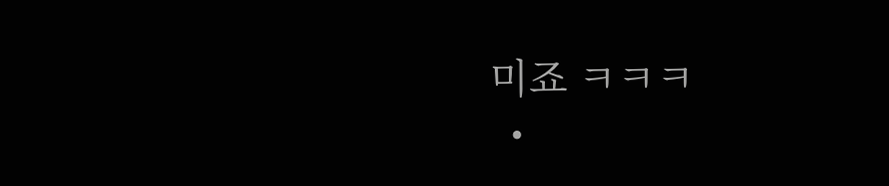미죠 ㅋㅋㅋ
  •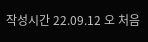작성시간 22.09.12 오 처음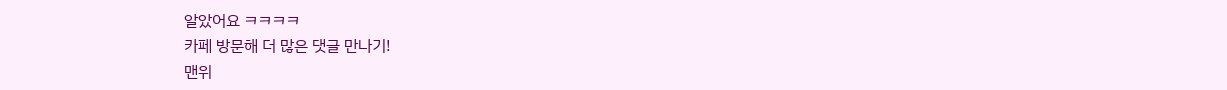알았어요 ㅋㅋㅋㅋ
카페 방문해 더 많은 댓글 만나기!
맨위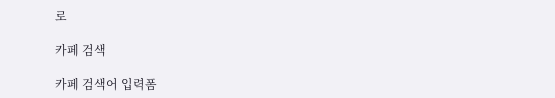로

카페 검색

카페 검색어 입력폼